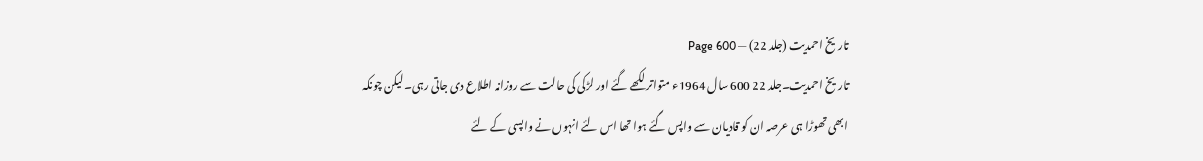تاریخ احمدیت (جلد 22) — Page 600
تاریخ احمدیت۔جلد 22 600 سال 1964ء متواتر لکھے گئے اور لڑکی کی حالت سے روزانہ اطلاع دی جاتی رہی۔لیکن چونکہ ابھی تھوڑا ہی عرصہ ان کو قادیان سے واپس گئے ہوا تھا اس لئے انہوں نے واپسی کے لئے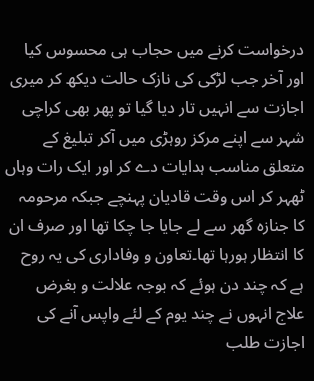درخواست کرنے میں حجاب ہی محسوس کیا اور آخر جب لڑکی کی نازک حالت دیکھ کر میری اجازت سے انہیں تار دیا گیا تو پھر بھی کراچی شہر سے اپنے مرکز روہڑی میں آکر تبلیغ کے متعلق مناسب ہدایات دے کر اور ایک رات وہاں ٹھہر کر اس وقت قادیان پہنچے جبکہ مرحومہ کا جنازہ گھر سے لے جایا جا چکا تھا اور صرف ان کا انتظار ہورہا تھا۔تعاون و وفاداری کی یہ روح ہے کہ چند دن ہوئے کہ بوجہ علالت و بغرض علاج انہوں نے چند یوم کے لئے واپس آنے کی اجازت طلب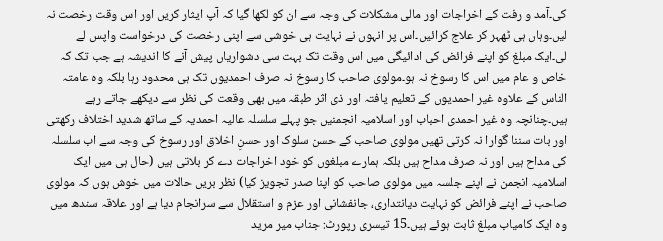کی۔آمد و رفت کے اخراجات اور مالی مشکلات کی وجہ سے ان کو لکھا گیا کہ آپ ایثار کریں اور اس وقت رخصت نہ لیں۔وہاں ہی ٹھہر کر علاج کرائیں۔اس پر انہوں نے نہایت ہی خوشی سے اپنی رخصت کی درخواست واپس لے لی۔ایک مبلغ کو اپنے فرائض کی ادائیگی میں اس وقت تک بہت سی دشواریاں پیش آنے کا اندیشہ ہے جب تک کہ خاص و عام میں اس کا رسوخ نہ ہو۔مولوی صاحب کا رسوخ نہ صرف احمدیوں تک ہی محدود رہا بلکہ وہ عامتہ الناس کے علاوہ غیر احمدیوں کے تعلیم یافتہ اور ذی اثر طبقہ میں بھی وقعت کی نظر سے دیکھے جاتے رہے ہیں۔چنانچہ وہ غیر احمدی احباب اور اسلامیہ انجمنیں جو پہلے سلسلہ عالیہ احمدیہ کے ساتھ شدید اختلاف رکھتی اور بات سننا گوارا نہ کرتی تھیں مولوی صاحب کے حسن سلوک اور حسنِ اخلاق اور رسوخ کی وجہ سے اب سلسلہ کی مداح ہیں اور نہ صرف مداح ہیں بلکہ ہمارے مبلغوں کو خود اخراجات دے کر بلاتی ہیں (حال ہی میں ایک اسلامیہ انجمن نے اپنے جلسہ میں مولوی صاحب کو اپنا صدر تجویز کیا) نظر بریں حالات میں خوش ہوں کہ مولوی صاحب نے اپنے فرائض کو نہایت دیانتداری، جانفشانی اور عزم و استقلال سے سرانجام دیا ہے اور علاقہ سندھ میں وہ ایک کامیاب مبلغ ثابت ہوئے ہیں۔15 تیسری رپورٹ: جناب میر مرید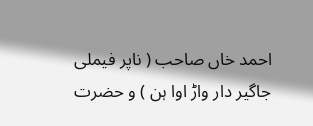احمد خاں صاحب ( ناپر فیملی جاگیر دار واڑ اوا ہن ) و حضرت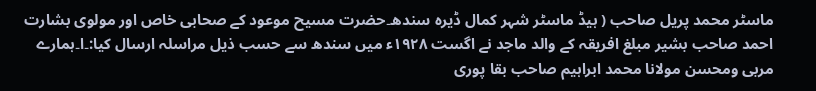ماسٹر محمد پریل صاحب ( ہیڈ ماسٹر شہر کمال ڈیرہ سندھ۔حضرت مسیح موعود کے صحابی خاص اور مولوی بشارت احمد صاحب بشیر مبلغ افریقہ کے والد ماجد نے اگست ۱۹۲۸ء میں سندھ سے حسب ذیل مراسلہ ارسال کیا:۔ا۔ہمارے مربی ومحسن مولانا محمد ابراہیم صاحب بقا پوری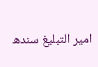امیر التبلیغ سندھ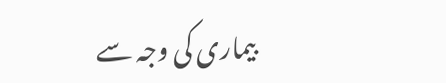بیماری کی وجہ سے